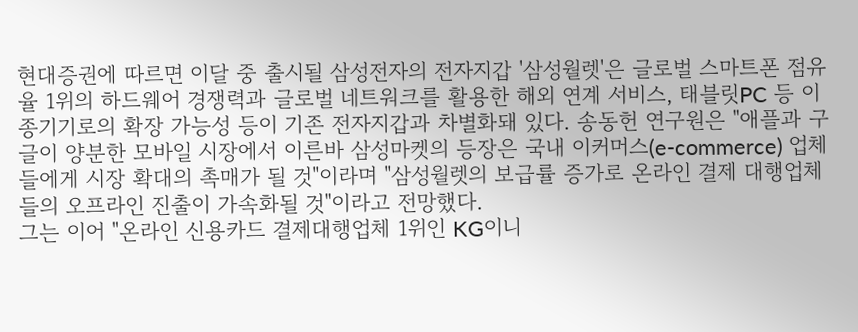현대증권에 따르면 이달 중 출시될 삼성전자의 전자지갑 '삼성월렛'은 글로벌 스마트폰 점유율 1위의 하드웨어 경쟁력과 글로벌 네트워크를 활용한 해외 연계 서비스, 태블릿PC 등 이종기기로의 확장 가능성 등이 기존 전자지갑과 차별화돼 있다. 송동헌 연구원은 "애플과 구글이 양분한 모바일 시장에서 이른바 삼성마켓의 등장은 국내 이커머스(e-commerce) 업체들에게 시장 확대의 촉매가 될 것"이라며 "삼성월렛의 보급률 증가로 온라인 결제 대행업체들의 오프라인 진출이 가속화될 것"이라고 전망했다.
그는 이어 "온라인 신용카드 결제대행업체 1위인 KG이니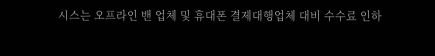시스는 오프라인 밴 업체 및 휴대폰 결제대행업체 대비 수수료 인하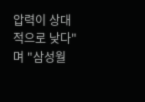압력이 상대적으로 낮다"며 "삼성월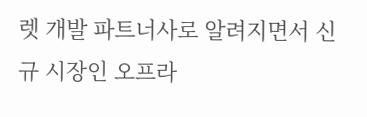렛 개발 파트너사로 알려지면서 신규 시장인 오프라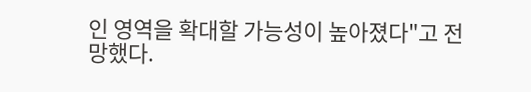인 영역을 확대할 가능성이 높아졌다"고 전망했다.